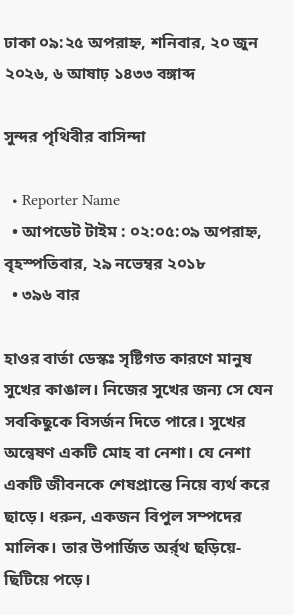ঢাকা ০৯:২৫ অপরাহ্ন, শনিবার, ২০ জুন ২০২৬, ৬ আষাঢ় ১৪৩৩ বঙ্গাব্দ

সুন্দর পৃথিবীর বাসিন্দা

  • Reporter Name
  • আপডেট টাইম : ০২:০৫:০৯ অপরাহ্ন, বৃহস্পতিবার, ২৯ নভেম্বর ২০১৮
  • ৩৯৬ বার

হাওর বার্তা ডেস্কঃ সৃষ্টিগত কারণে মানুষ সুখের কাঙাল। নিজের সুখের জন্য সে যেন সবকিছুকে বিসর্জন দিতে পারে। সুখের অন্বেষণ একটি মোহ বা নেশা। যে নেশা একটি জীবনকে শেষপ্রান্তে নিয়ে ব্যর্থ করে ছাড়ে। ধরুন, একজন বিপুল সম্পদের মালিক। তার উপার্জিত অর্র্থ ছড়িয়ে-ছিটিয়ে পড়ে।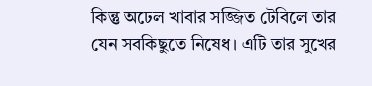কিন্তু অঢেল খাবার সজ্জিত টেবিলে তার যেন সবকিছুতে নিষেধ। এটি তার সুখের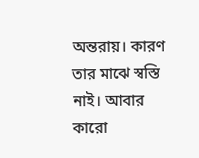অন্তরায়। কারণ তার মাঝে স্বস্তি নাই। আবার কারো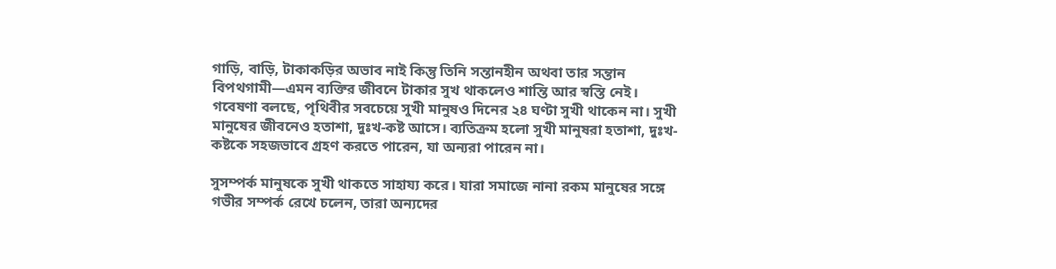গাড়ি, বাড়ি, টাকাকড়ির অভাব নাই কিন্তু তিনি সন্তানহীন অথবা তার সন্তান বিপথগামী—এমন ব্যক্তির জীবনে টাকার সুখ থাকলেও শান্তি আর স্বস্তি নেই। গবেষণা বলছে, পৃথিবীর সবচেয়ে সুখী মানুষও দিনের ২৪ ঘণ্টা সুখী থাকেন না। সুখী মানুষের জীবনেও হতাশা, দুঃখ-কষ্ট আসে। ব্যতিক্রম হলো সুখী মানুষরা হতাশা, দুঃখ-কষ্টকে সহজভাবে গ্রহণ করতে পারেন, যা অন্যরা পারেন না।

সুসম্পর্ক মানুষকে সুখী থাকতে সাহায্য করে। যারা সমাজে নানা রকম মানুষের সঙ্গে গভীর সম্পর্ক রেখে চলেন, তারা অন্যদের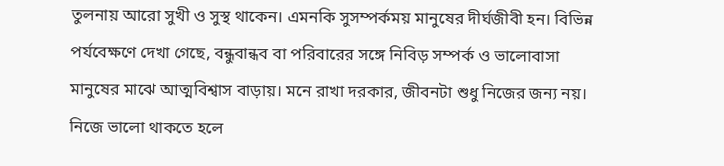তুলনায় আরো সুখী ও সুস্থ থাকেন। এমনকি সুসম্পর্কময় মানুষের দীর্ঘজীবী হন। বিভিন্ন পর্যবেক্ষণে দেখা গেছে, বন্ধুবান্ধব বা পরিবারের সঙ্গে নিবিড় সম্পর্ক ও ভালোবাসা মানুষের মাঝে আত্মবিশ্বাস বাড়ায়। মনে রাখা দরকার, জীবনটা শুধু নিজের জন্য নয়। নিজে ভালো থাকতে হলে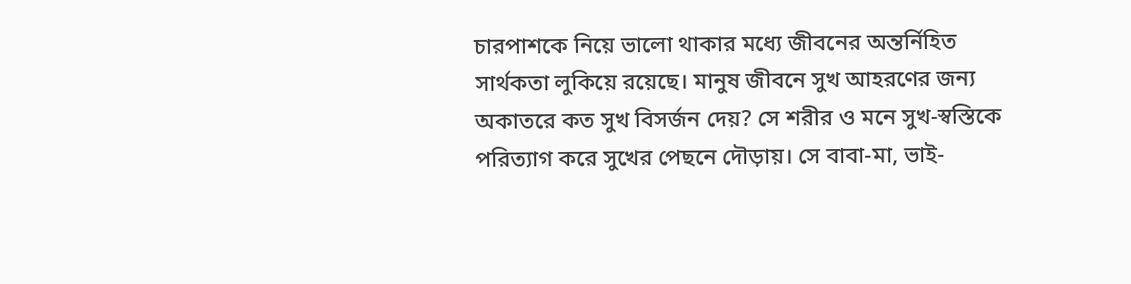চারপাশকে নিয়ে ভালো থাকার মধ্যে জীবনের অন্তর্নিহিত সার্থকতা লুকিয়ে রয়েছে। মানুষ জীবনে সুখ আহরণের জন্য অকাতরে কত সুখ বিসর্জন দেয়? সে শরীর ও মনে সুখ-স্বস্তিকে পরিত্যাগ করে সুখের পেছনে দৌড়ায়। সে বাবা-মা, ভাই-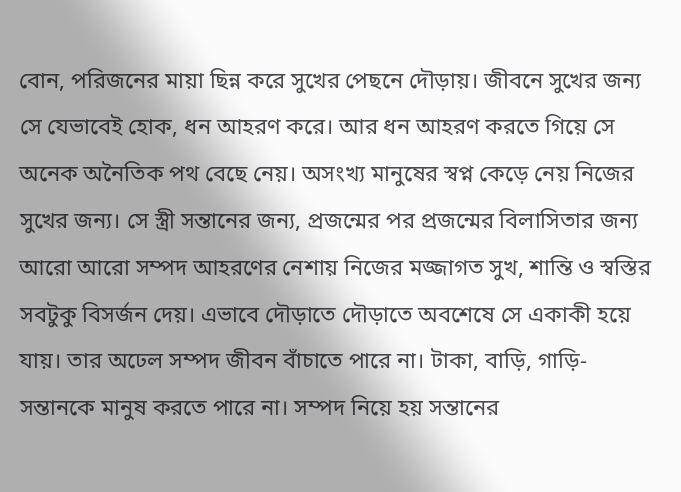বোন, পরিজনের মায়া ছিন্ন করে সুখের পেছনে দৌড়ায়। জীবনে সুখের জন্য সে যেভাবেই হোক, ধন আহরণ করে। আর ধন আহরণ করতে গিয়ে সে অনেক অনৈতিক পথ বেছে নেয়। অসংখ্য মানুষের স্বপ্ন কেড়ে নেয় নিজের সুখের জন্য। সে স্ত্রী সন্তানের জন্য, প্রজন্মের পর প্রজন্মের বিলাসিতার জন্য আরো আরো সম্পদ আহরণের নেশায় নিজের মজ্জাগত সুখ, শান্তি ও স্বস্তির সবটুকু বিসর্জন দেয়। এভাবে দৌড়াতে দৌড়াতে অবশেষে সে একাকী হয়ে যায়। তার অঢেল সম্পদ জীবন বাঁচাতে পারে না। টাকা, বাড়ি, গাড়ি- সন্তানকে মানুষ করতে পারে না। সম্পদ নিয়ে হয় সন্তানের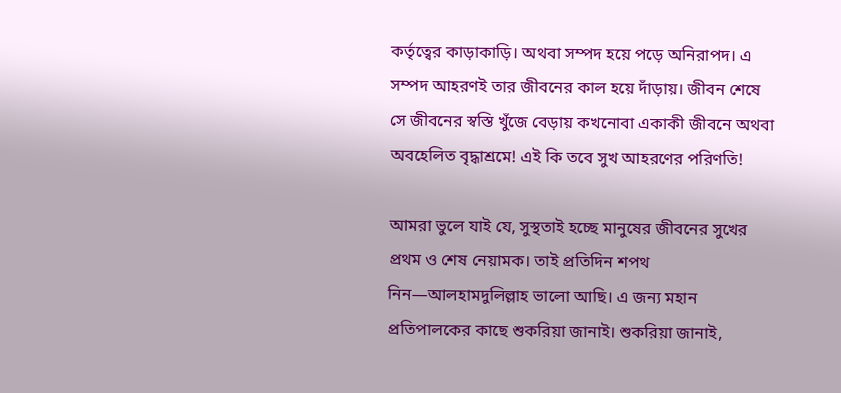কর্তৃত্বের কাড়াকাড়ি। অথবা সম্পদ হয়ে পড়ে অনিরাপদ। এ সম্পদ আহরণই তার জীবনের কাল হয়ে দাঁড়ায়। জীবন শেষে সে জীবনের স্বস্তি খুঁজে বেড়ায় কখনোবা একাকী জীবনে অথবা অবহেলিত বৃদ্ধাশ্রমে! এই কি তবে সুখ আহরণের পরিণতি!

আমরা ভুলে যাই যে, সুস্থতাই হচ্ছে মানুষের জীবনের সুখের প্রথম ও শেষ নেয়ামক। তাই প্রতিদিন শপথ নিন—আলহামদুলিল্লাহ ভালো আছি। এ জন্য মহান প্রতিপালকের কাছে শুকরিয়া জানাই। শুকরিয়া জানাই,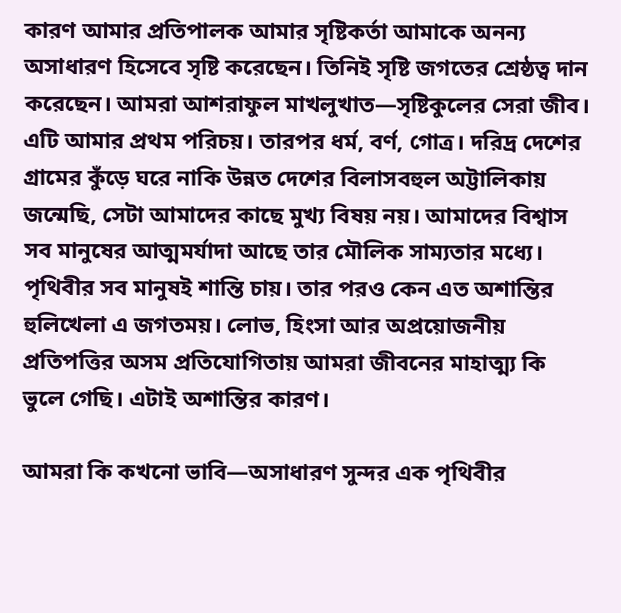কারণ আমার প্রতিপালক আমার সৃষ্টিকর্তা আমাকে অনন্য অসাধারণ হিসেবে সৃষ্টি করেছেন। তিনিই সৃষ্টি জগতের শ্রেষ্ঠত্ব দান করেছেন। আমরা আশরাফুল মাখলুখাত—সৃষ্টিকুলের সেরা জীব। এটি আমার প্রথম পরিচয়। তারপর ধর্ম, বর্ণ, গোত্র। দরিদ্র দেশের গ্রামের কুঁড়ে ঘরে নাকি উন্নত দেশের বিলাসবহুল অট্টালিকায় জন্মেছি, সেটা আমাদের কাছে মুখ্য বিষয় নয়। আমাদের বিশ্বাস সব মানুষের আত্মমর্যাদা আছে তার মৌলিক সাম্যতার মধ্যে। পৃথিবীর সব মানুষই শান্তি চায়। তার পরও কেন এত অশান্তির হুলিখেলা এ জগতময়। লোভ, হিংসা আর অপ্রয়োজনীয় প্রতিপত্তির অসম প্রতিযোগিতায় আমরা জীবনের মাহাত্ম্য কি ভুলে গেছি। এটাই অশান্তির কারণ।

আমরা কি কখনো ভাবি—অসাধারণ সুন্দর এক পৃথিবীর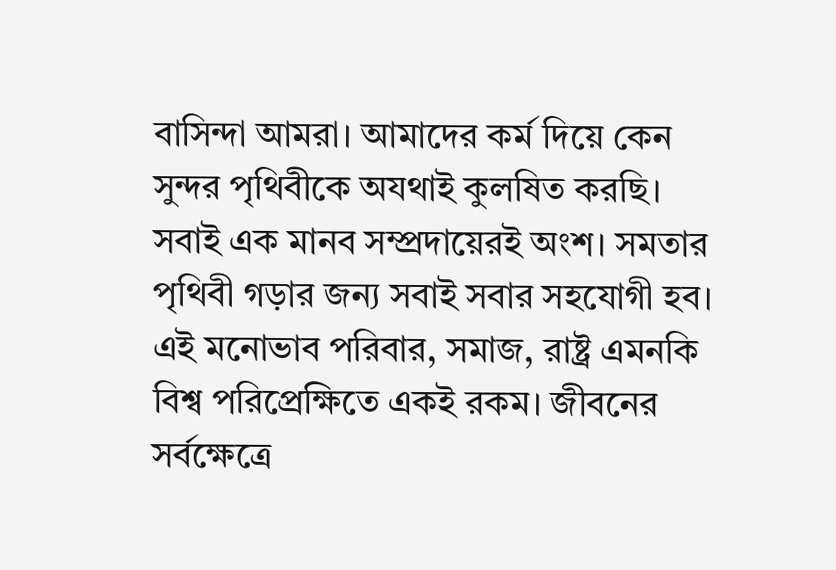বাসিন্দা আমরা। আমাদের কর্ম দিয়ে কেন সুন্দর পৃথিবীকে অযথাই কুলষিত করছি। সবাই এক মানব সম্প্রদায়েরই অংশ। সমতার পৃথিবী গড়ার জন্য সবাই সবার সহযোগী হব। এই মনোভাব পরিবার, সমাজ, রাষ্ট্র এমনকি বিশ্ব পরিপ্রেক্ষিতে একই রকম। জীবনের সর্বক্ষেত্রে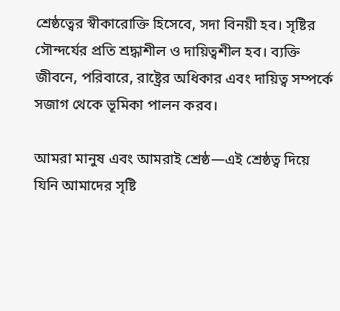শ্রেষ্ঠত্বের স্বীকারোক্তি হিসেবে, সদা বিনয়ী হব। সৃষ্টির সৌন্দর্যের প্রতি শ্রদ্ধাশীল ও দায়িত্বশীল হব। ব্যক্তি জীবনে, পরিবারে, রাষ্ট্রের অধিকার এবং দায়িত্ব সম্পর্কে সজাগ থেকে ভূমিকা পালন করব।

আমরা মানুষ এবং আমরাই শ্রেষ্ঠ—এই শ্রেষ্ঠত্ব দিয়ে যিনি আমাদের সৃষ্টি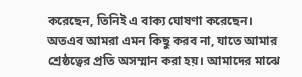করেছেন, তিনিই এ বাক্য ঘোষণা করেছেন। অতএব আমরা এমন কিছু করব না, যাতে আমার শ্রেষ্ঠত্বের প্রতি অসম্মান করা হয়। আমাদের মাঝে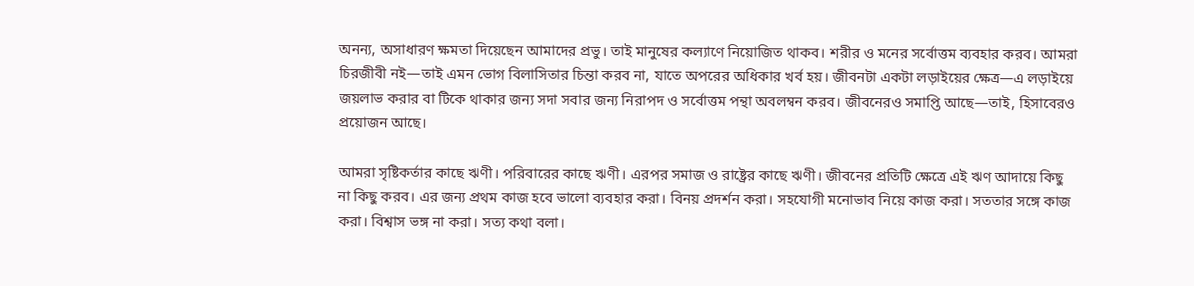অনন্য, অসাধারণ ক্ষমতা দিয়েছেন আমাদের প্রভু। তাই মানুষের কল্যাণে নিয়োজিত থাকব। শরীর ও মনের সর্বোত্তম ব্যবহার করব। আমরা চিরজীবী নই—তাই এমন ভোগ বিলাসিতার চিন্তা করব না, যাতে অপরের অধিকার খর্ব হয়। জীবনটা একটা লড়াইয়ের ক্ষেত্র—এ লড়াইয়ে জয়লাভ করার বা টিকে থাকার জন্য সদা সবার জন্য নিরাপদ ও সর্বোত্তম পন্থা অবলম্বন করব। জীবনেরও সমাপ্তি আছে—তাই, হিসাবেরও প্রয়োজন আছে।

আমরা সৃষ্টিকর্তার কাছে ঋণী। পরিবারের কাছে ঋণী। এরপর সমাজ ও রাষ্ট্রের কাছে ঋণী। জীবনের প্রতিটি ক্ষেত্রে এই ঋণ আদায়ে কিছু না কিছু করব। এর জন্য প্রথম কাজ হবে ভালো ব্যবহার করা। বিনয় প্রদর্শন করা। সহযোগী মনোভাব নিয়ে কাজ করা। সততার সঙ্গে কাজ করা। বিশ্বাস ভঙ্গ না করা। সত্য কথা বলা।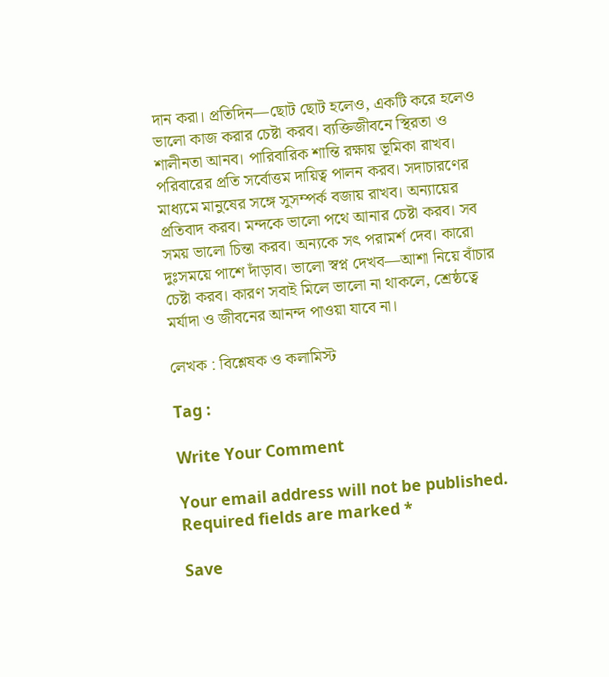দান করা। প্রতিদিন—ছোট ছোট হলেও, একটি করে হলেও ভালো কাজ করার চেষ্টা করব। ব্যক্তিজীবনে স্থিরতা ও শালীনতা আনব। পারিবারিক শান্তি রক্ষায় ভূমিকা রাখব। পরিবারের প্রতি সর্বোত্তম দায়িত্ব পালন করব। সদাচারণের মাধ্যমে মানুষের সঙ্গে সুসম্পর্ক বজায় রাখব। অন্যায়ের প্রতিবাদ করব। মন্দকে ভালো পথে আনার চেষ্টা করব। সব সময় ভালো চিন্তা করব। অন্যকে সৎ পরামর্শ দেব। কারো দুঃসময়ে পাশে দাঁড়াব। ভালো স্বপ্ন দেখব—আশা নিয়ে বাঁচার চেষ্টা করব। কারণ সবাই মিলে ভালো না থাকলে, শ্রেষ্ঠত্বে মর্যাদা ও জীবনের আনন্দ পাওয়া যাবে না।

লেখক : বিশ্লেষক ও কলামিস্ট

Tag :

Write Your Comment

Your email address will not be published. Required fields are marked *

Save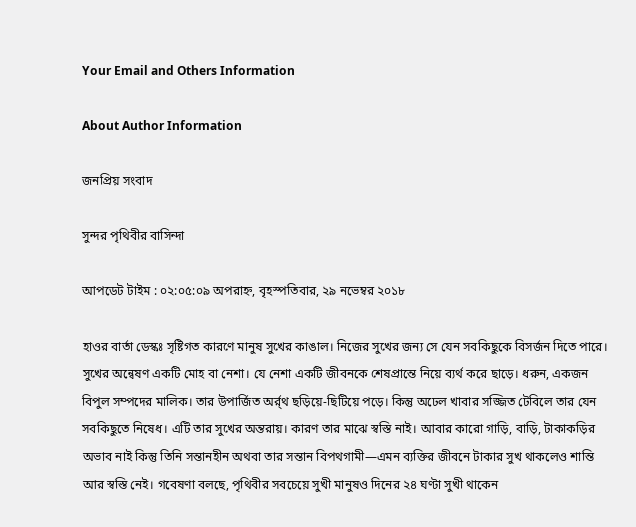Your Email and Others Information

About Author Information

জনপ্রিয় সংবাদ

সুন্দর পৃথিবীর বাসিন্দা

আপডেট টাইম : ০২:০৫:০৯ অপরাহ্ন, বৃহস্পতিবার, ২৯ নভেম্বর ২০১৮

হাওর বার্তা ডেস্কঃ সৃষ্টিগত কারণে মানুষ সুখের কাঙাল। নিজের সুখের জন্য সে যেন সবকিছুকে বিসর্জন দিতে পারে। সুখের অন্বেষণ একটি মোহ বা নেশা। যে নেশা একটি জীবনকে শেষপ্রান্তে নিয়ে ব্যর্থ করে ছাড়ে। ধরুন, একজন বিপুল সম্পদের মালিক। তার উপার্জিত অর্র্থ ছড়িয়ে-ছিটিয়ে পড়ে। কিন্তু অঢেল খাবার সজ্জিত টেবিলে তার যেন সবকিছুতে নিষেধ। এটি তার সুখের অন্তরায়। কারণ তার মাঝে স্বস্তি নাই। আবার কারো গাড়ি, বাড়ি, টাকাকড়ির অভাব নাই কিন্তু তিনি সন্তানহীন অথবা তার সন্তান বিপথগামী—এমন ব্যক্তির জীবনে টাকার সুখ থাকলেও শান্তি আর স্বস্তি নেই। গবেষণা বলছে, পৃথিবীর সবচেয়ে সুখী মানুষও দিনের ২৪ ঘণ্টা সুখী থাকেন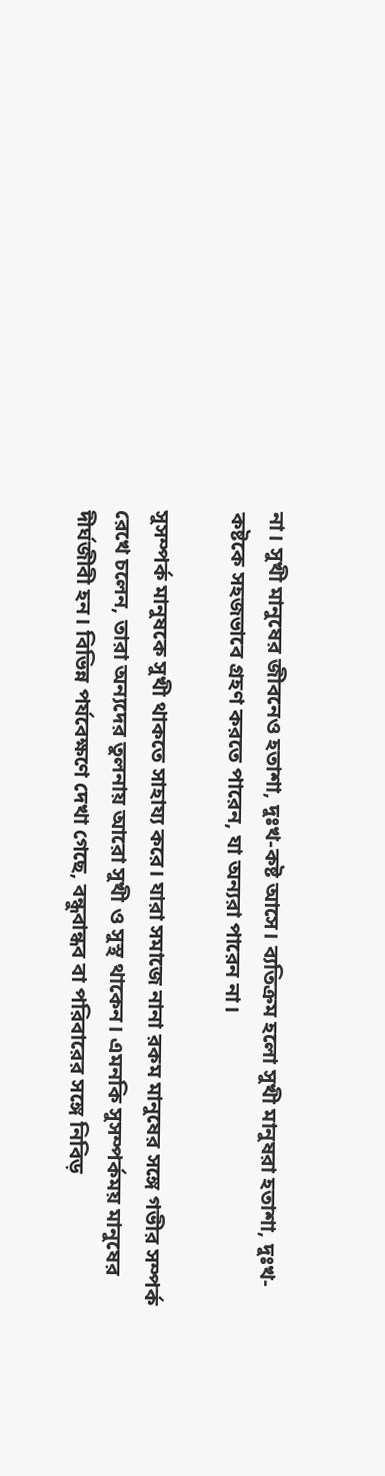না। সুখী মানুষের জীবনেও হতাশা, দুঃখ-কষ্ট আসে। ব্যতিক্রম হলো সুখী মানুষরা হতাশা, দুঃখ-কষ্টকে সহজভাবে গ্রহণ করতে পারেন, যা অন্যরা পারেন না।

সুসম্পর্ক মানুষকে সুখী থাকতে সাহায্য করে। যারা সমাজে নানা রকম মানুষের সঙ্গে গভীর সম্পর্ক রেখে চলেন, তারা অন্যদের তুলনায় আরো সুখী ও সুস্থ থাকেন। এমনকি সুসম্পর্কময় মানুষের দীর্ঘজীবী হন। বিভিন্ন পর্যবেক্ষণে দেখা গেছে, বন্ধুবান্ধব বা পরিবারের সঙ্গে নিবিড়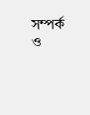সম্পর্ক ও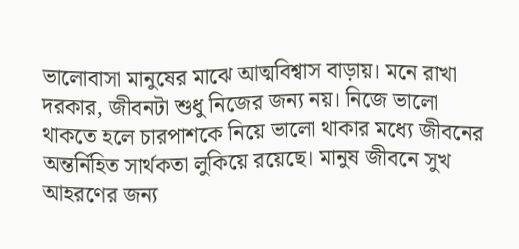ভালোবাসা মানুষের মাঝে আত্মবিশ্বাস বাড়ায়। মনে রাখা দরকার, জীবনটা শুধু নিজের জন্য নয়। নিজে ভালো থাকতে হলে চারপাশকে নিয়ে ভালো থাকার মধ্যে জীবনের অন্তর্নিহিত সার্থকতা লুকিয়ে রয়েছে। মানুষ জীবনে সুখ আহরণের জন্য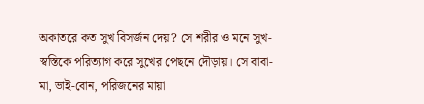অকাতরে কত সুখ বিসর্জন দেয়? সে শরীর ও মনে সুখ-স্বস্তিকে পরিত্যাগ করে সুখের পেছনে দৌড়ায়। সে বাবা-মা, ভাই-বোন, পরিজনের মায়া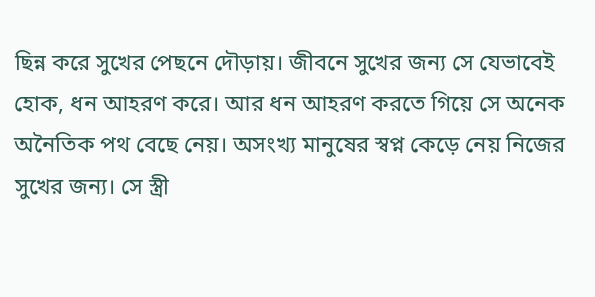ছিন্ন করে সুখের পেছনে দৌড়ায়। জীবনে সুখের জন্য সে যেভাবেই হোক, ধন আহরণ করে। আর ধন আহরণ করতে গিয়ে সে অনেক অনৈতিক পথ বেছে নেয়। অসংখ্য মানুষের স্বপ্ন কেড়ে নেয় নিজের সুখের জন্য। সে স্ত্রী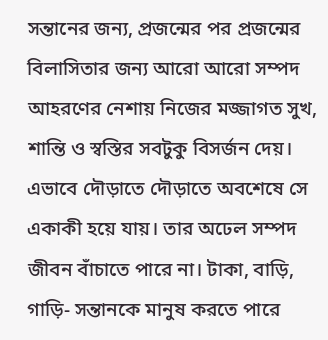সন্তানের জন্য, প্রজন্মের পর প্রজন্মের বিলাসিতার জন্য আরো আরো সম্পদ আহরণের নেশায় নিজের মজ্জাগত সুখ, শান্তি ও স্বস্তির সবটুকু বিসর্জন দেয়। এভাবে দৌড়াতে দৌড়াতে অবশেষে সে একাকী হয়ে যায়। তার অঢেল সম্পদ জীবন বাঁচাতে পারে না। টাকা, বাড়ি, গাড়ি- সন্তানকে মানুষ করতে পারে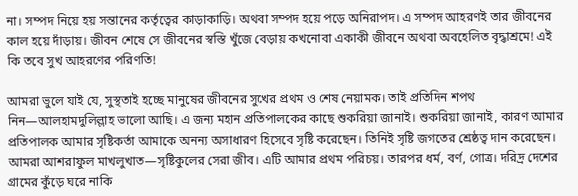না। সম্পদ নিয়ে হয় সন্তানের কর্তৃত্বের কাড়াকাড়ি। অথবা সম্পদ হয়ে পড়ে অনিরাপদ। এ সম্পদ আহরণই তার জীবনের কাল হয়ে দাঁড়ায়। জীবন শেষে সে জীবনের স্বস্তি খুঁজে বেড়ায় কখনোবা একাকী জীবনে অথবা অবহেলিত বৃদ্ধাশ্রমে! এই কি তবে সুখ আহরণের পরিণতি!

আমরা ভুলে যাই যে, সুস্থতাই হচ্ছে মানুষের জীবনের সুখের প্রথম ও শেষ নেয়ামক। তাই প্রতিদিন শপথ নিন—আলহামদুলিল্লাহ ভালো আছি। এ জন্য মহান প্রতিপালকের কাছে শুকরিয়া জানাই। শুকরিয়া জানাই, কারণ আমার প্রতিপালক আমার সৃষ্টিকর্তা আমাকে অনন্য অসাধারণ হিসেবে সৃষ্টি করেছেন। তিনিই সৃষ্টি জগতের শ্রেষ্ঠত্ব দান করেছেন। আমরা আশরাফুল মাখলুখাত—সৃষ্টিকুলের সেরা জীব। এটি আমার প্রথম পরিচয়। তারপর ধর্ম, বর্ণ, গোত্র। দরিদ্র দেশের গ্রামের কুঁড়ে ঘরে নাকি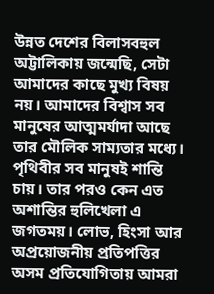উন্নত দেশের বিলাসবহুল অট্টালিকায় জন্মেছি, সেটা আমাদের কাছে মুখ্য বিষয় নয়। আমাদের বিশ্বাস সব মানুষের আত্মমর্যাদা আছে তার মৌলিক সাম্যতার মধ্যে। পৃথিবীর সব মানুষই শান্তি চায়। তার পরও কেন এত অশান্তির হুলিখেলা এ জগতময়। লোভ, হিংসা আর অপ্রয়োজনীয় প্রতিপত্তির অসম প্রতিযোগিতায় আমরা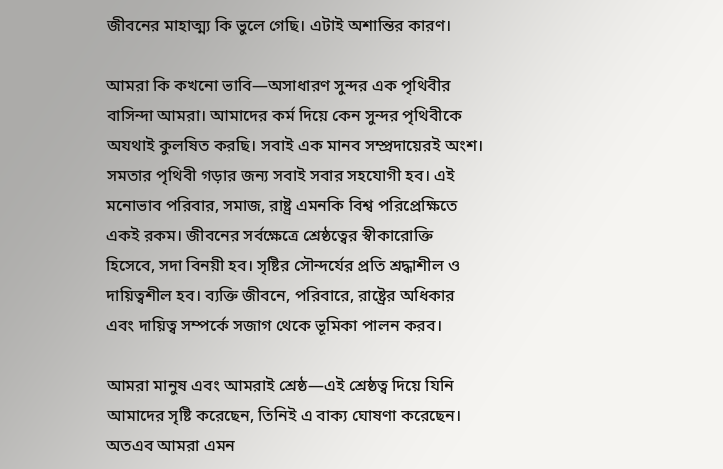জীবনের মাহাত্ম্য কি ভুলে গেছি। এটাই অশান্তির কারণ।

আমরা কি কখনো ভাবি—অসাধারণ সুন্দর এক পৃথিবীর বাসিন্দা আমরা। আমাদের কর্ম দিয়ে কেন সুন্দর পৃথিবীকে অযথাই কুলষিত করছি। সবাই এক মানব সম্প্রদায়েরই অংশ। সমতার পৃথিবী গড়ার জন্য সবাই সবার সহযোগী হব। এই মনোভাব পরিবার, সমাজ, রাষ্ট্র এমনকি বিশ্ব পরিপ্রেক্ষিতে একই রকম। জীবনের সর্বক্ষেত্রে শ্রেষ্ঠত্বের স্বীকারোক্তি হিসেবে, সদা বিনয়ী হব। সৃষ্টির সৌন্দর্যের প্রতি শ্রদ্ধাশীল ও দায়িত্বশীল হব। ব্যক্তি জীবনে, পরিবারে, রাষ্ট্রের অধিকার এবং দায়িত্ব সম্পর্কে সজাগ থেকে ভূমিকা পালন করব।

আমরা মানুষ এবং আমরাই শ্রেষ্ঠ—এই শ্রেষ্ঠত্ব দিয়ে যিনি আমাদের সৃষ্টি করেছেন, তিনিই এ বাক্য ঘোষণা করেছেন। অতএব আমরা এমন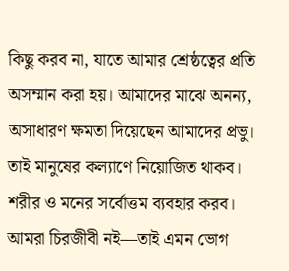কিছু করব না, যাতে আমার শ্রেষ্ঠত্বের প্রতি অসম্মান করা হয়। আমাদের মাঝে অনন্য, অসাধারণ ক্ষমতা দিয়েছেন আমাদের প্রভু। তাই মানুষের কল্যাণে নিয়োজিত থাকব। শরীর ও মনের সর্বোত্তম ব্যবহার করব। আমরা চিরজীবী নই—তাই এমন ভোগ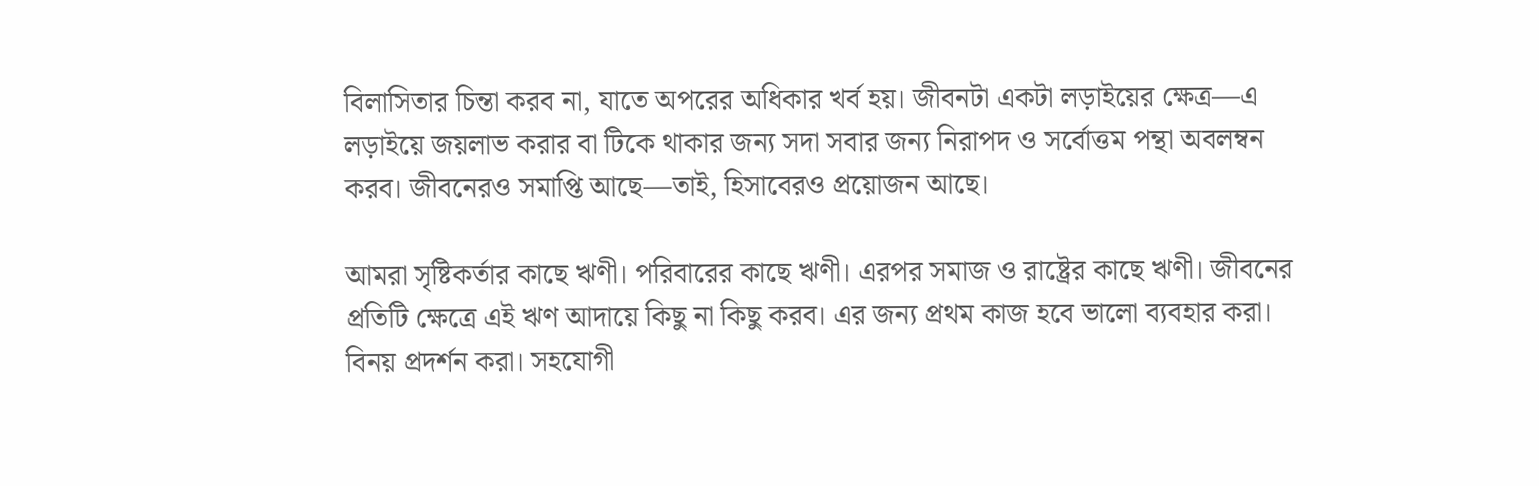বিলাসিতার চিন্তা করব না, যাতে অপরের অধিকার খর্ব হয়। জীবনটা একটা লড়াইয়ের ক্ষেত্র—এ লড়াইয়ে জয়লাভ করার বা টিকে থাকার জন্য সদা সবার জন্য নিরাপদ ও সর্বোত্তম পন্থা অবলম্বন করব। জীবনেরও সমাপ্তি আছে—তাই, হিসাবেরও প্রয়োজন আছে।

আমরা সৃষ্টিকর্তার কাছে ঋণী। পরিবারের কাছে ঋণী। এরপর সমাজ ও রাষ্ট্রের কাছে ঋণী। জীবনের প্রতিটি ক্ষেত্রে এই ঋণ আদায়ে কিছু না কিছু করব। এর জন্য প্রথম কাজ হবে ভালো ব্যবহার করা। বিনয় প্রদর্শন করা। সহযোগী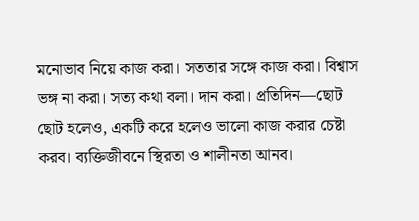মনোভাব নিয়ে কাজ করা। সততার সঙ্গে কাজ করা। বিশ্বাস ভঙ্গ না করা। সত্য কথা বলা। দান করা। প্রতিদিন—ছোট ছোট হলেও, একটি করে হলেও ভালো কাজ করার চেষ্টা করব। ব্যক্তিজীবনে স্থিরতা ও শালীনতা আনব।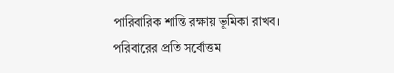পারিবারিক শান্তি রক্ষায় ভূমিকা রাখব। পরিবারের প্রতি সর্বোত্তম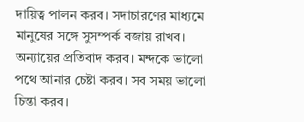দায়িত্ব পালন করব। সদাচারণের মাধ্যমে মানুষের সঙ্গে সুসম্পর্ক বজায় রাখব। অন্যায়ের প্রতিবাদ করব। মন্দকে ভালো পথে আনার চেষ্টা করব। সব সময় ভালো চিন্তা করব।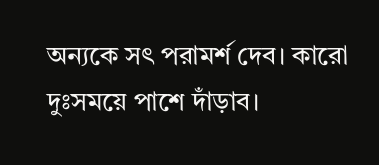অন্যকে সৎ পরামর্শ দেব। কারো দুঃসময়ে পাশে দাঁড়াব।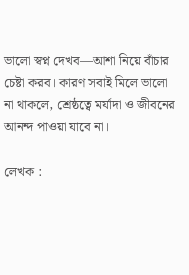ভালো স্বপ্ন দেখব—আশা নিয়ে বাঁচার চেষ্টা করব। কারণ সবাই মিলে ভালো না থাকলে, শ্রেষ্ঠত্বে মর্যাদা ও জীবনের আনন্দ পাওয়া যাবে না।

লেখক :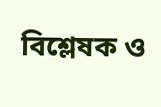বিশ্লেষক ও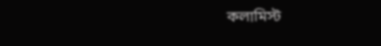কলামিস্ট